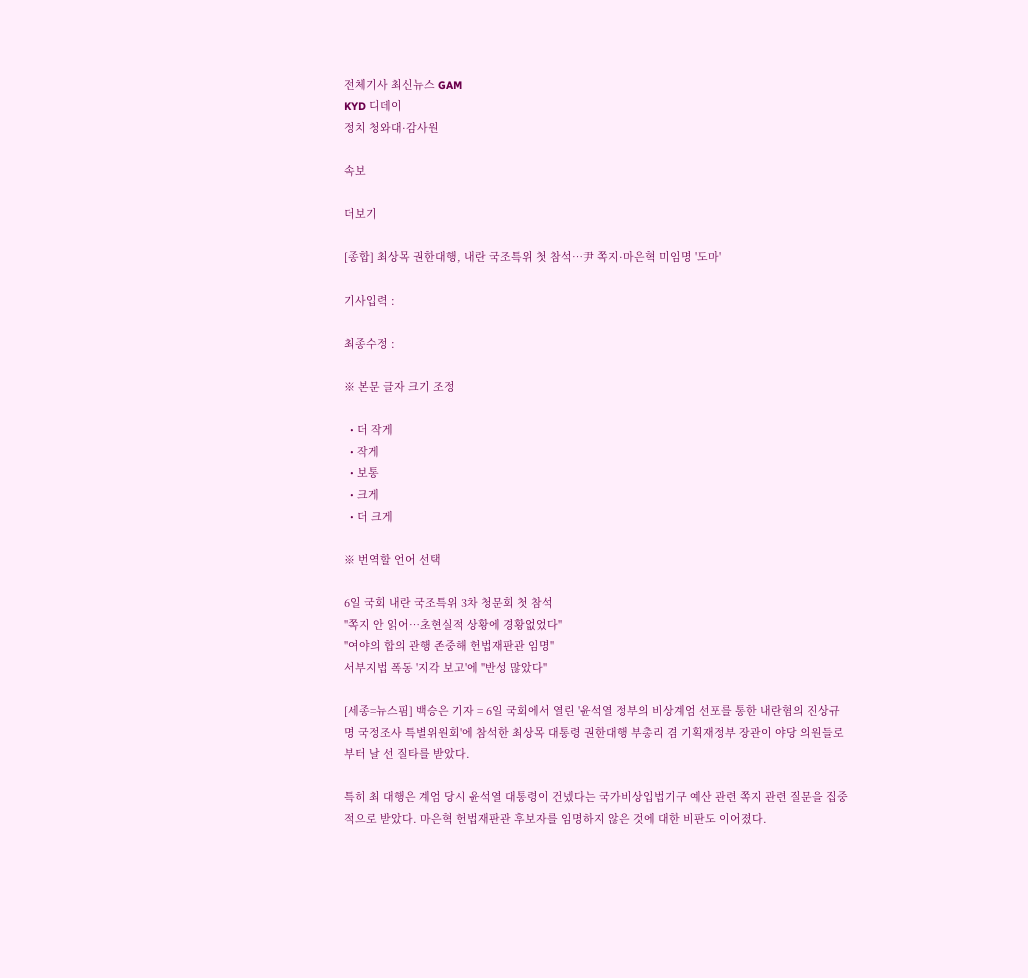전체기사 최신뉴스 GAM
KYD 디데이
정치 청와대·감사원

속보

더보기

[종합] 최상목 권한대행, 내란 국조특위 첫 참석…尹 쪽지·마은혁 미임명 '도마'

기사입력 :

최종수정 :

※ 본문 글자 크기 조정

  • 더 작게
  • 작게
  • 보통
  • 크게
  • 더 크게

※ 번역할 언어 선택

6일 국회 내란 국조특위 3차 청문회 첫 참석
"쪽지 안 읽어…초현실적 상황에 경황없었다"
"여야의 합의 관행 존중해 헌법재판관 임명"
서부지법 폭동 '지각 보고'에 "반성 많았다"

[세종=뉴스핌] 백승은 기자 = 6일 국회에서 열린 '윤석열 정부의 비상계엄 선포를 통한 내란혐의 진상규명 국정조사 특별위원회'에 참석한 최상목 대통령 권한대행 부총리 겸 기획재정부 장관이 야당 의원들로부터 날 선 질타를 받았다.

특히 최 대행은 계엄 당시 윤석열 대통령이 건넸다는 국가비상입법기구 예산 관련 쪽지 관련 질문을 집중적으로 받았다. 마은혁 헌법재판관 후보자를 임명하지 않은 것에 대한 비판도 이어졌다.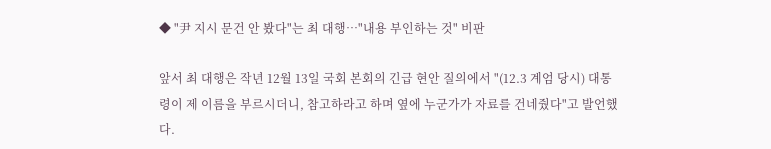◆ "尹 지시 문건 안 봤다"는 최 대행…"내용 부인하는 것" 비판

앞서 최 대행은 작년 12월 13일 국회 본회의 긴급 현안 질의에서 "(12.3 계엄 당시) 대통령이 제 이름을 부르시더니, 참고하라고 하며 옆에 누군가가 자료를 건네줬다"고 발언했다.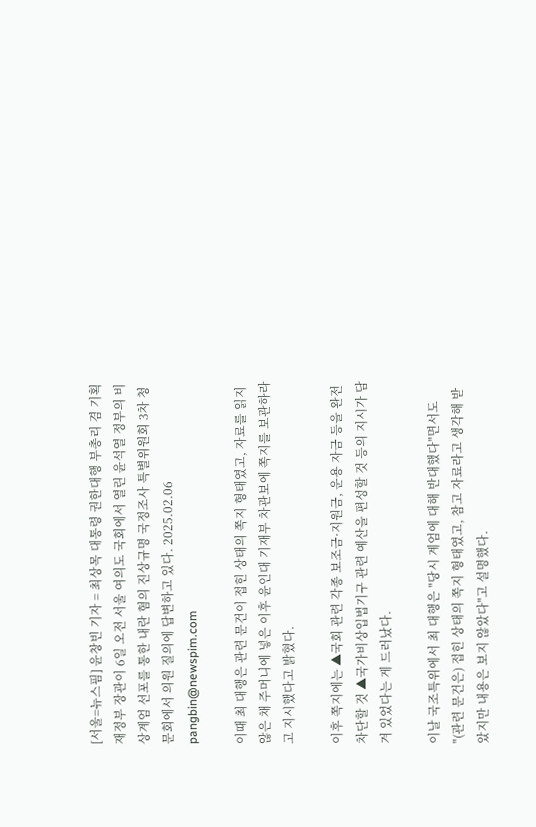[서울=뉴스핌] 윤창빈 기자 = 최상목 대통령 권한대행 부총리 겸 기획재정부 장관이 6일 오전 서울 여의도 국회에서 열린 윤석열 정부의 비상계엄 선포를 통한 내란 혐의 진상규명 국정조사 특별위원회 3차 청문회에서 의원 질의에 답변하고 있다. 2025.02.06 pangbin@newspim.com

이때 최 대행은 관련 문건이 접힌 상태의 쪽지 형태였고, 자료를 읽지 않은 채 주머니에 넣은 이후 윤인대 기재부 차관보에 쪽지를 보관하라고 지시했다고 밝혔다.

이후 쪽지에는 ▲국회 관련 각종 보조금·지원금, 운용 자금 등을 완전 차단할 것 ▲국가비상입법기구 관련 예산을 편성할 것 등의 지시가 담겨 있었다는 게 드러났다.

이날 국조특위에서 최 대행은 "당시 계엄에 대해 반대했다"면서도 "(관련 문건은) 접힌 상태의 쪽지 형태였고, 참고 자료라고 생각해 받았지만 내용은 보지 않았다"고 설명했다.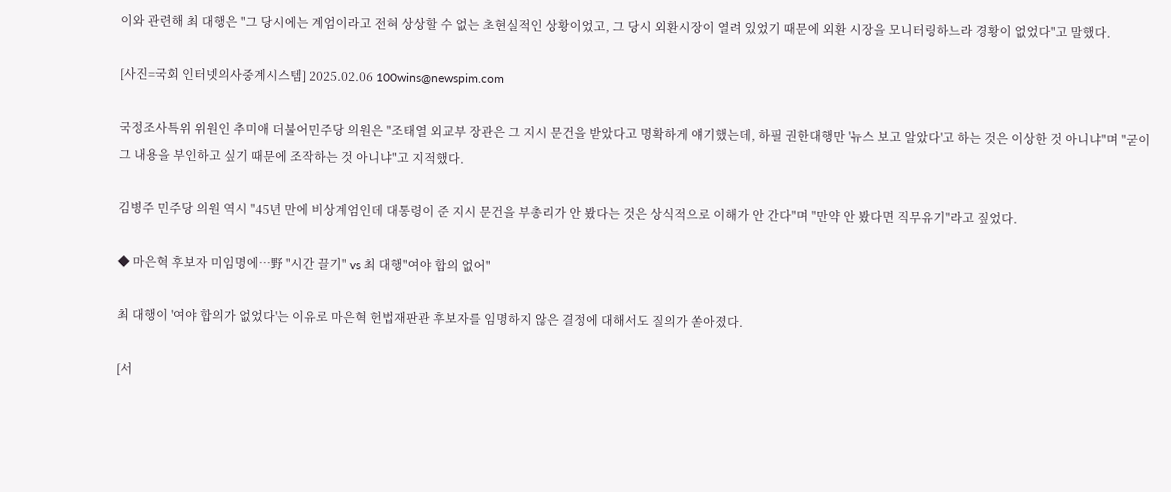이와 관련해 최 대행은 "그 당시에는 계엄이라고 전혀 상상할 수 없는 초현실적인 상황이었고, 그 당시 외환시장이 열려 있었기 때문에 외환 시장을 모니터링하느라 경황이 없었다"고 말했다.

[사진=국회 인터넷의사중계시스템] 2025.02.06 100wins@newspim.com

국정조사특위 위원인 추미애 더불어민주당 의원은 "조태열 외교부 장관은 그 지시 문건을 받았다고 명확하게 얘기했는데, 하필 권한대행만 '뉴스 보고 알았다'고 하는 것은 이상한 것 아니냐"며 "굳이 그 내용을 부인하고 싶기 때문에 조작하는 것 아니냐"고 지적했다.

김병주 민주당 의원 역시 "45년 만에 비상계엄인데 대통령이 준 지시 문건을 부총리가 안 봤다는 것은 상식적으로 이해가 안 간다"며 "만약 안 봤다면 직무유기"라고 짚었다.

◆ 마은혁 후보자 미임명에…野 "시간 끌기" vs 최 대행"여야 합의 없어"

최 대행이 '여야 합의가 없었다'는 이유로 마은혁 헌법재판관 후보자를 임명하지 않은 결정에 대해서도 질의가 쏟아졌다.

[서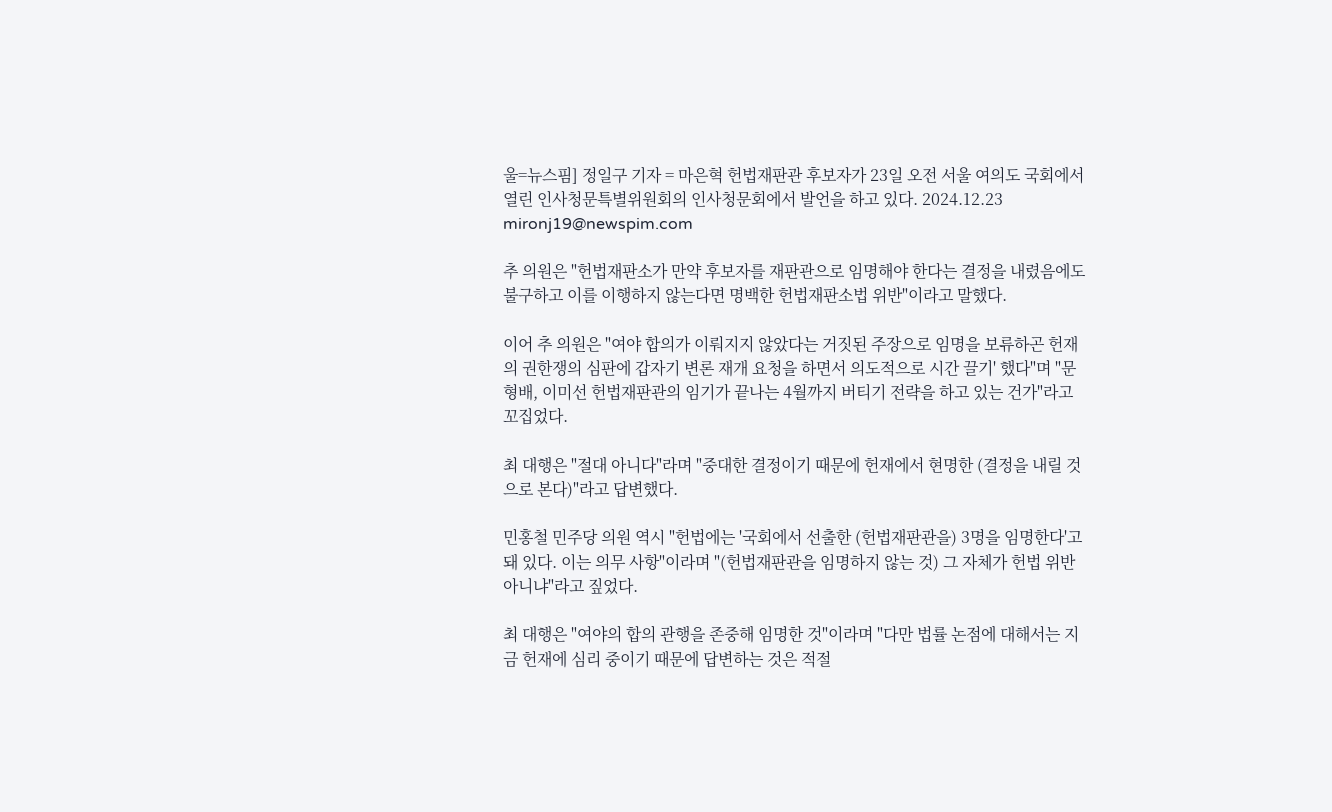울=뉴스핌] 정일구 기자 = 마은혁 헌법재판관 후보자가 23일 오전 서울 여의도 국회에서 열린 인사청문특별위원회의 인사청문회에서 발언을 하고 있다. 2024.12.23 mironj19@newspim.com

추 의원은 "헌법재판소가 만약 후보자를 재판관으로 임명해야 한다는 결정을 내렸음에도 불구하고 이를 이행하지 않는다면 명백한 헌법재판소법 위반"이라고 말했다.

이어 추 의원은 "여야 합의가 이뤄지지 않았다는 거짓된 주장으로 임명을 보류하곤 헌재의 권한쟁의 심판에 갑자기 변론 재개 요청을 하면서 의도적으로 시간 끌기' 했다"며 "문형배, 이미선 헌법재판관의 임기가 끝나는 4월까지 버티기 전략을 하고 있는 건가"라고 꼬집었다.

최 대행은 "절대 아니다"라며 "중대한 결정이기 때문에 헌재에서 현명한 (결정을 내릴 것으로 본다)"라고 답변했다.

민홍철 민주당 의원 역시 "헌법에는 '국회에서 선출한 (헌법재판관을) 3명을 임명한다'고 돼 있다. 이는 의무 사항"이라며 "(헌법재판관을 임명하지 않는 것) 그 자체가 헌법 위반 아니냐"라고 짚었다.

최 대행은 "여야의 합의 관행을 존중해 임명한 것"이라며 "다만 법률 논점에 대해서는 지금 헌재에 심리 중이기 때문에 답변하는 것은 적절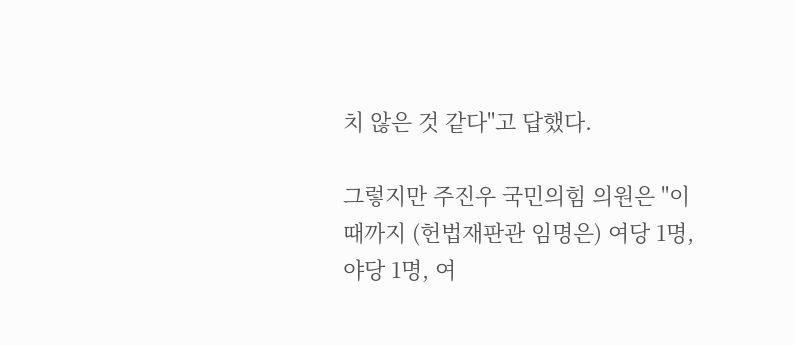치 않은 것 같다"고 답했다.

그렇지만 주진우 국민의힘 의원은 "이때까지 (헌법재판관 임명은) 여당 1명, 야당 1명, 여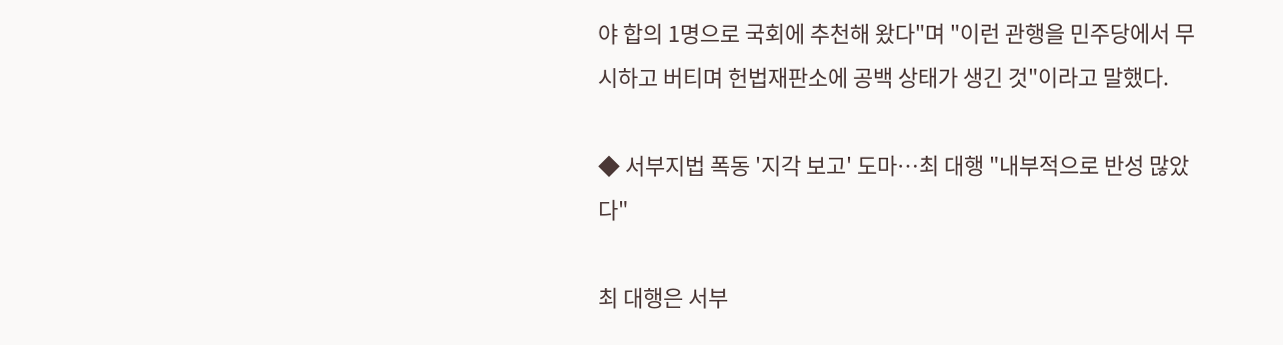야 합의 1명으로 국회에 추천해 왔다"며 "이런 관행을 민주당에서 무시하고 버티며 헌법재판소에 공백 상태가 생긴 것"이라고 말했다.

◆ 서부지법 폭동 '지각 보고' 도마…최 대행 "내부적으로 반성 많았다"

최 대행은 서부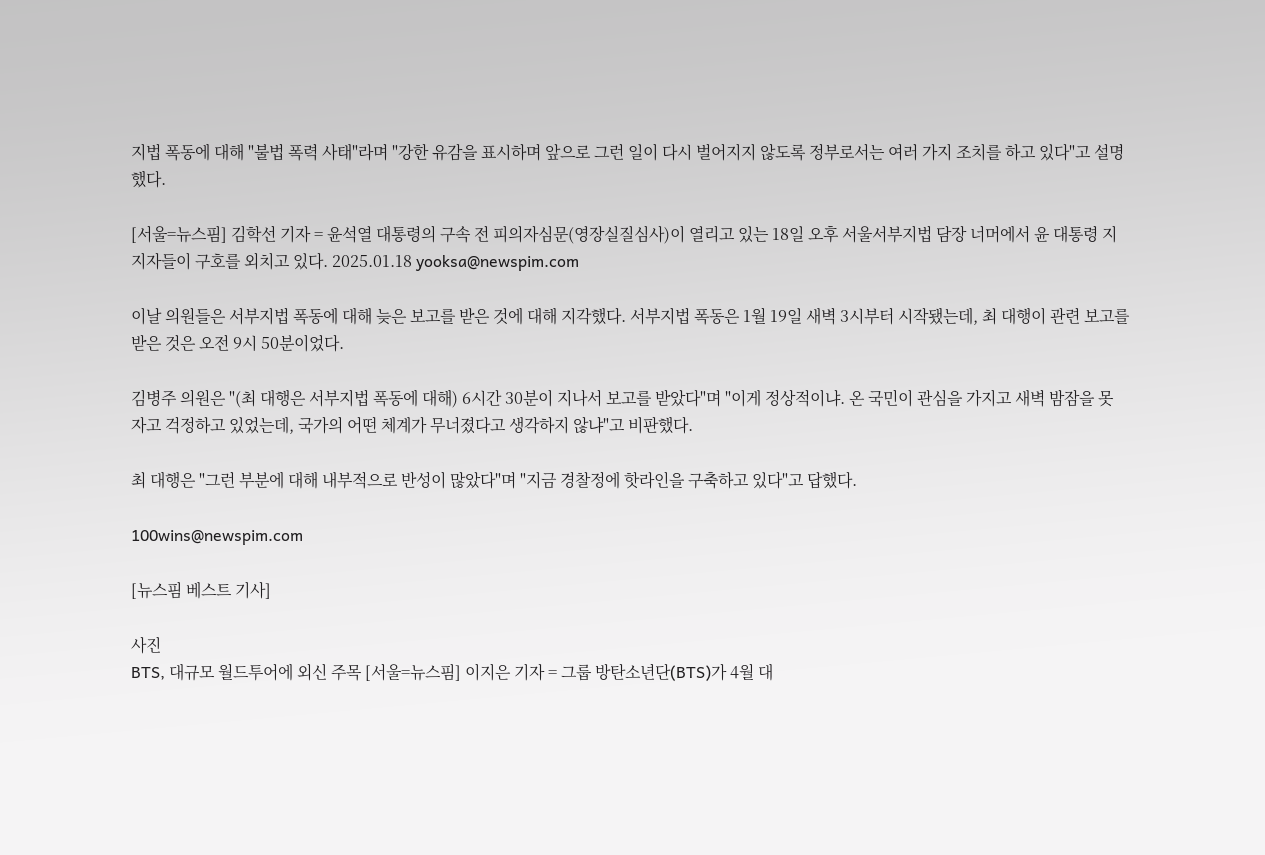지법 폭동에 대해 "불법 폭력 사태"라며 "강한 유감을 표시하며 앞으로 그런 일이 다시 벌어지지 않도록 정부로서는 여러 가지 조치를 하고 있다"고 설명했다.

[서울=뉴스핌] 김학선 기자 = 윤석열 대통령의 구속 전 피의자심문(영장실질심사)이 열리고 있는 18일 오후 서울서부지법 담장 너머에서 윤 대통령 지지자들이 구호를 외치고 있다. 2025.01.18 yooksa@newspim.com

이날 의원들은 서부지법 폭동에 대해 늦은 보고를 받은 것에 대해 지각했다. 서부지법 폭동은 1월 19일 새벽 3시부터 시작됐는데, 최 대행이 관련 보고를 받은 것은 오전 9시 50분이었다.

김병주 의원은 "(최 대행은 서부지법 폭동에 대해) 6시간 30분이 지나서 보고를 받았다"며 "이게 정상적이냐. 온 국민이 관심을 가지고 새벽 밤잠을 못 자고 걱정하고 있었는데, 국가의 어떤 체계가 무너졌다고 생각하지 않냐"고 비판했다.

최 대행은 "그런 부분에 대해 내부적으로 반성이 많았다"며 "지금 경찰정에 핫라인을 구축하고 있다"고 답했다.

100wins@newspim.com

[뉴스핌 베스트 기사]

사진
BTS, 대규모 월드투어에 외신 주목 [서울=뉴스핌] 이지은 기자 = 그룹 방탄소년단(BTS)가 4월 대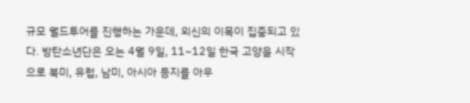규모 월드투어를 진행하는 가운데, 외신의 이목이 집중되고 있다. 방탄소년단은 오는 4월 9일, 11~12일 한국 고양을 시작으로 북미, 유럽, 남미, 아시아 등지를 아우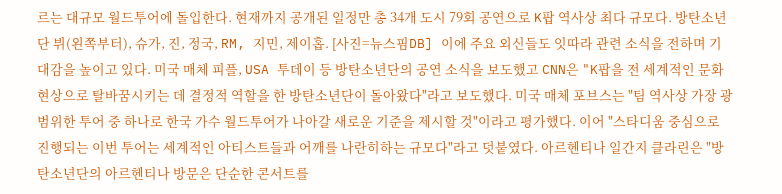르는 대규모 월드투어에 돌입한다. 현재까지 공개된 일정만 총 34개 도시 79회 공연으로 K팝 역사상 최다 규모다. 방탄소년단 뷔(왼쪽부터), 슈가, 진, 정국, RM, 지민, 제이홉. [사진=뉴스핌DB] 이에 주요 외신들도 잇따라 관련 소식을 전하며 기대감을 높이고 있다. 미국 매체 피플, USA 투데이 등 방탄소년단의 공연 소식을 보도했고 CNN은 "K팝을 전 세계적인 문화 현상으로 탈바꿈시키는 데 결정적 역할을 한 방탄소년단이 돌아왔다"라고 보도했다. 미국 매체 포브스는 "팀 역사상 가장 광범위한 투어 중 하나로 한국 가수 월드투어가 나아갈 새로운 기준을 제시할 것"이라고 평가했다. 이어 "스타디움 중심으로 진행되는 이번 투어는 세계적인 아티스트들과 어깨를 나란히하는 규모다"라고 덧붙였다. 아르헨티나 일간지 클라린은 "방탄소년단의 아르헨티나 방문은 단순한 콘서트를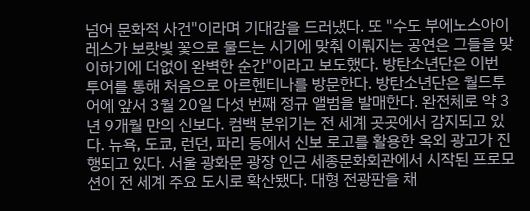넘어 문화적 사건"이라며 기대감을 드러냈다. 또 "수도 부에노스아이레스가 보랏빛 꽃으로 물드는 시기에 맞춰 이뤄지는 공연은 그들을 맞이하기에 더없이 완벽한 순간"이라고 보도했다. 방탄소년단은 이번 투어를 통해 처음으로 아르헨티나를 방문한다. 방탄소년단은 월드투어에 앞서 3월 20일 다섯 번째 정규 앨범을 발매한다. 완전체로 약 3년 9개월 만의 신보다. 컴백 분위기는 전 세계 곳곳에서 감지되고 있다. 뉴욕, 도쿄, 런던, 파리 등에서 신보 로고를 활용한 옥외 광고가 진행되고 있다. 서울 광화문 광장 인근 세종문화회관에서 시작된 프로모션이 전 세계 주요 도시로 확산됐다. 대형 전광판을 채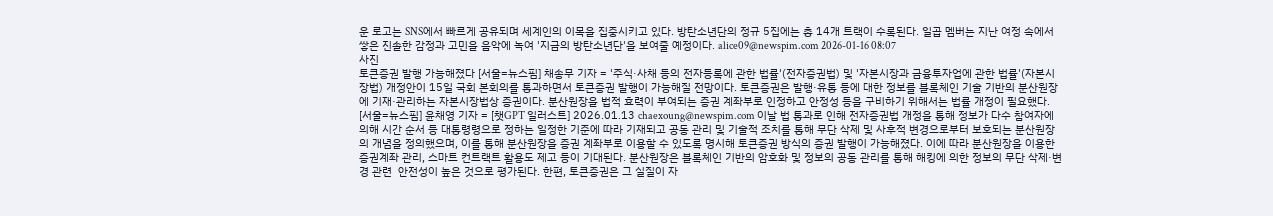운 로고는 SNS에서 빠르게 공유되며 세계인의 이목을 집중시키고 있다. 방탄소년단의 정규 5집에는 총 14개 트랙이 수록된다. 일곱 멤버는 지난 여정 속에서 쌓은 진솔한 감정과 고민을 음악에 녹여 '지금의 방탄소년단'을 보여줄 예정이다. alice09@newspim.com 2026-01-16 08:07
사진
토큰증권 발행 가능해졌다 [서울=뉴스핌] 채송무 기자 = '주식·사채 등의 전자등록에 관한 법률'(전자증권법) 및 '자본시장과 금융투자업에 관한 법률'(자본시장법) 개정안이 15일 국회 본회의를 통과하면서 토큰증권 발행이 가능해질 전망이다. 토큰증권은 발행·유통 등에 대한 정보를 블록체인 기술 기반의 분산원장에 기재·관리하는 자본시장법상 증권이다. 분산원장을 법적 효력이 부여되는 증권 계좌부로 인정하고 안정성 등을 구비하기 위해서는 법률 개정이 필요했다. [서울=뉴스핌] 윤채영 기자 = [챗GPT 일러스트] 2026.01.13 chaexoung@newspim.com 이날 법 통과로 인해 전자증권법 개정을 통해 정보가 다수 참여자에 의해 시간 순서 등 대통령령으로 정하는 일정한 기준에 따라 기재되고 공동 관리 및 기술적 조치를 통해 무단 삭제 및 사후적 변경으로부터 보호되는 분산원장의 개념을 정의했으며, 이를 통해 분산원장을 증권 계좌부로 이용할 수 있도록 명시해 토큰증권 방식의 증권 발행이 가능해졌다. 이에 따라 분산원장을 이용한 증권계좌 관리, 스마트 컨트랙트 활용도 제고 등이 기대된다. 분산원장은 블록체인 기반의 암호화 및 정보의 공동 관리를 통해 해킹에 의한 정보의 무단 삭제·변경 관련  안전성이 높은 것으로 평가된다. 한편, 토큰증권은 그 실질이 자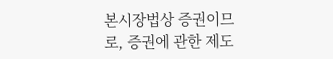본시장법상 증권이므로, 증권에 관한 제도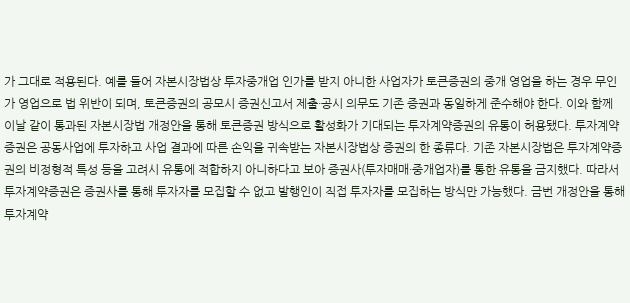가 그대로 적용된다. 예를 들어 자본시장법상 투자중개업 인가를 받지 아니한 사업자가 토큰증권의 중개 영업을 하는 경우 무인가 영업으로 법 위반이 되며, 토큰증권의 공모시 증권신고서 제출·공시 의무도 기존 증권과 동일하게 준수해야 한다. 이와 함께 이날 같이 통과된 자본시장법 개정안을 통해 토큰증권 방식으로 활성화가 기대되는 투자계약증권의 유통이 허용됐다. 투자계약증권은 공동사업에 투자하고 사업 결과에 따른 손익을 귀속받는 자본시장법상 증권의 한 종류다. 기존 자본시장법은 투자계약증권의 비정형적 특성 등을 고려시 유통에 적합하지 아니하다고 보아 증권사(투자매매·중개업자)를 통한 유통을 금지했다. 따라서 투자계약증권은 증권사를 통해 투자자를 모집할 수 없고 발행인이 직접 투자자를 모집하는 방식만 가능했다. 금번 개정안을 통해 투자계약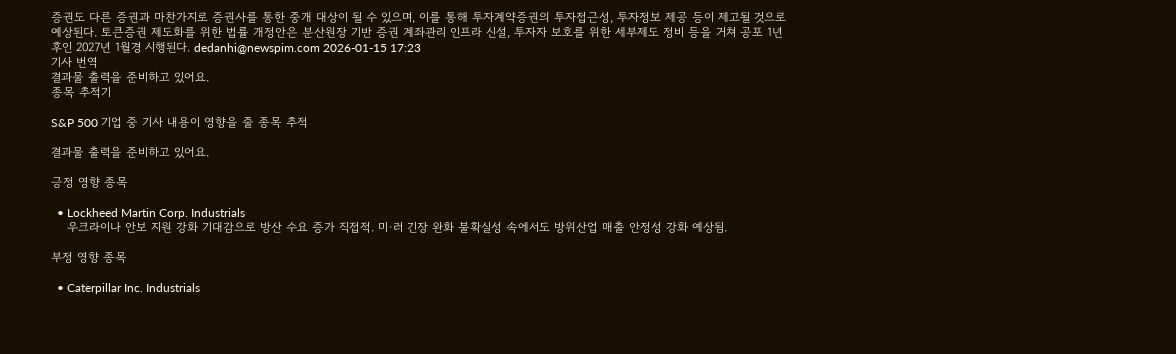증권도 다른 증권과 마찬가지로 증권사를 통한 중개 대상이 될 수 있으며, 이를 통해 투자계약증권의 투자접근성, 투자정보 제공 등이 제고될 것으로 예상된다. 토큰증권 제도화를 위한 법률 개정안은 분산원장 기반 증권 계좌관리 인프라 신설, 투자자 보호를 위한 세부제도 정비 등을 거쳐 공포 1년 후인 2027년 1월경 시행된다. dedanhi@newspim.com 2026-01-15 17:23
기사 번역
결과물 출력을 준비하고 있어요.
종목 추적기

S&P 500 기업 중 기사 내용이 영향을 줄 종목 추적

결과물 출력을 준비하고 있어요.

긍정 영향 종목

  • Lockheed Martin Corp. Industrials
    우크라이나 안보 지원 강화 기대감으로 방산 수요 증가 직접적. 미·러 긴장 완화 불확실성 속에서도 방위산업 매출 안정성 강화 예상됨.

부정 영향 종목

  • Caterpillar Inc. Industrials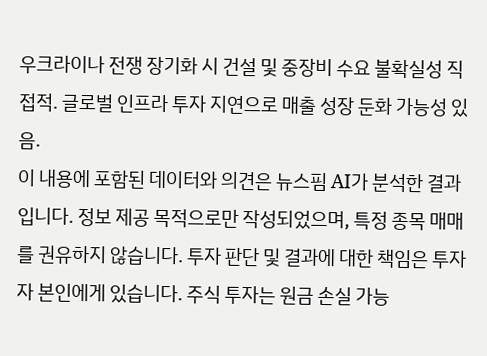우크라이나 전쟁 장기화 시 건설 및 중장비 수요 불확실성 직접적. 글로벌 인프라 투자 지연으로 매출 성장 둔화 가능성 있음.
이 내용에 포함된 데이터와 의견은 뉴스핌 AI가 분석한 결과입니다. 정보 제공 목적으로만 작성되었으며, 특정 종목 매매를 권유하지 않습니다. 투자 판단 및 결과에 대한 책임은 투자자 본인에게 있습니다. 주식 투자는 원금 손실 가능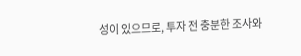성이 있으므로, 투자 전 충분한 조사와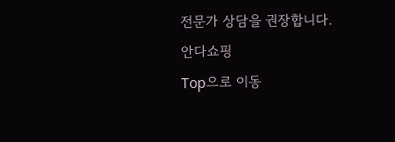전문가 상담을 권장합니다.
안다쇼핑
Top으로 이동